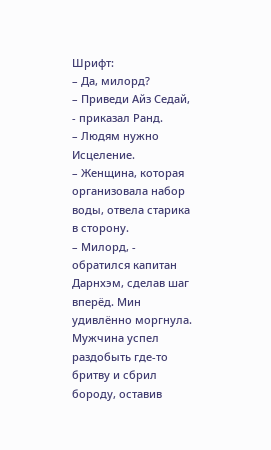Шрифт:
– Да, милорд?
– Приведи Айз Седай, - приказал Ранд.
– Людям нужно Исцеление.
– Женщина, которая организовала набор воды, отвела старика в сторону.
– Милорд, - обратился капитан Дарнхэм, сделав шаг вперёд. Мин удивлённо моргнула. Мужчина успел раздобыть где-то бритву и сбрил бороду, оставив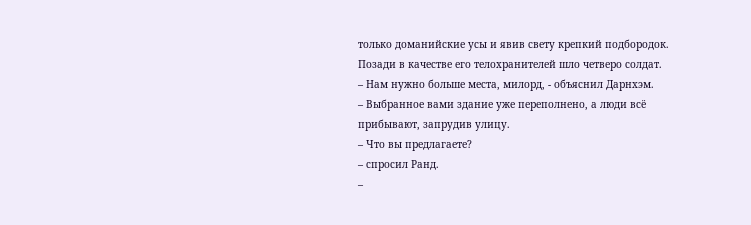только доманийские усы и явив свету крепкий подбородок. Позади в качестве его телохранителей шло четверо солдат.
– Нам нужно больше места, милорд, - объяснил Дарнхэм.
– Выбранное вами здание уже переполнено, а люди всё прибывают, запрудив улицу.
– Что вы предлагаете?
– спросил Ранд.
–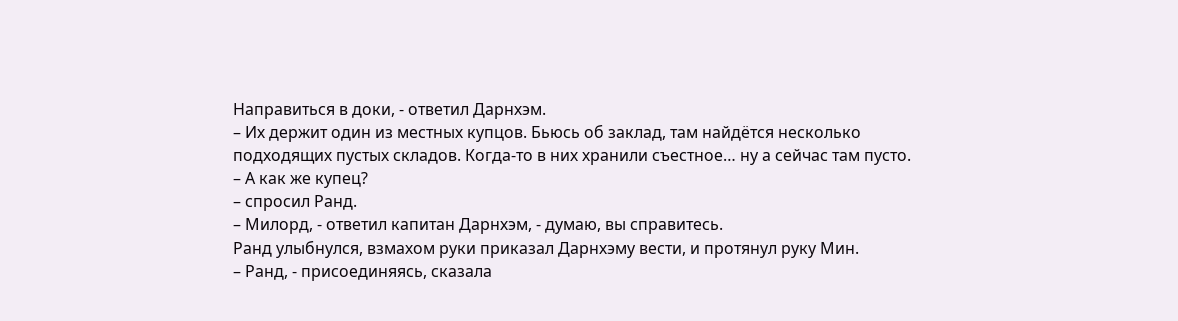Направиться в доки, - ответил Дарнхэм.
– Их держит один из местных купцов. Бьюсь об заклад, там найдётся несколько подходящих пустых складов. Когда-то в них хранили съестное… ну а сейчас там пусто.
– А как же купец?
– спросил Ранд.
– Милорд, - ответил капитан Дарнхэм, - думаю, вы справитесь.
Ранд улыбнулся, взмахом руки приказал Дарнхэму вести, и протянул руку Мин.
– Ранд, - присоединяясь, сказала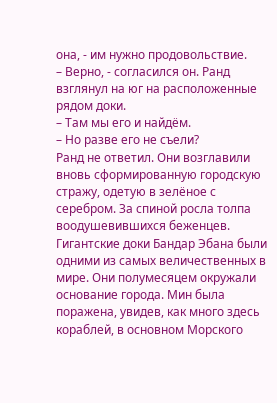она, - им нужно продовольствие.
– Верно, - согласился он. Ранд взглянул на юг на расположенные рядом доки.
– Там мы его и найдём.
– Но разве его не съели?
Ранд не ответил. Они возглавили вновь сформированную городскую стражу, одетую в зелёное с серебром. За спиной росла толпа воодушевившихся беженцев.
Гигантские доки Бандар Эбана были одними из самых величественных в мире. Они полумесяцем окружали основание города. Мин была поражена, увидев, как много здесь кораблей, в основном Морского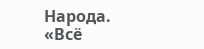Народа.
«Всё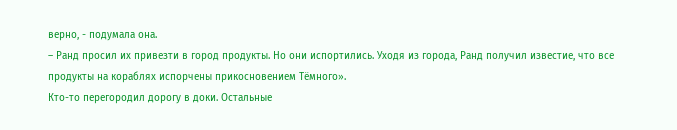верно, - подумала она.
– Ранд просил их привезти в город продукты. Но они испортились. Уходя из города, Ранд получил известие, что все продукты на кораблях испорчены прикосновением Тёмного».
Кто-то перегородил дорогу в доки. Остальные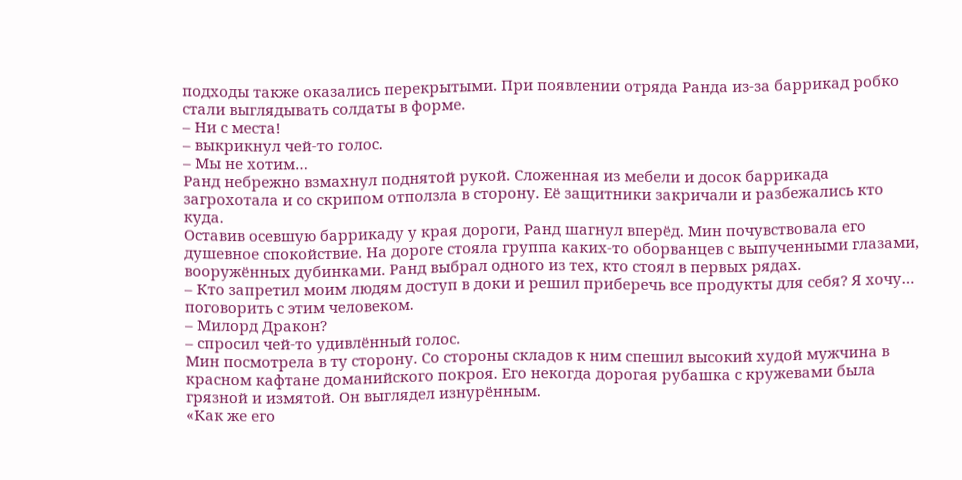подходы также оказались перекрытыми. При появлении отряда Ранда из-за баррикад робко стали выглядывать солдаты в форме.
– Ни с места!
– выкрикнул чей-то голос.
– Мы не хотим…
Ранд небрежно взмахнул поднятой рукой. Сложенная из мебели и досок баррикада загрохотала и со скрипом отползла в сторону. Её защитники закричали и разбежались кто куда.
Оставив осевшую баррикаду у края дороги, Ранд шагнул вперёд. Мин почувствовала его душевное спокойствие. На дороге стояла группа каких-то оборванцев с выпученными глазами, вооружённых дубинками. Ранд выбрал одного из тех, кто стоял в первых рядах.
– Кто запретил моим людям доступ в доки и решил приберечь все продукты для себя? Я хочу… поговорить с этим человеком.
– Милорд Дракон?
– спросил чей-то удивлённый голос.
Мин посмотрела в ту сторону. Со стороны складов к ним спешил высокий худой мужчина в красном кафтане доманийского покроя. Его некогда дорогая рубашка с кружевами была грязной и измятой. Он выглядел изнурённым.
«Как же его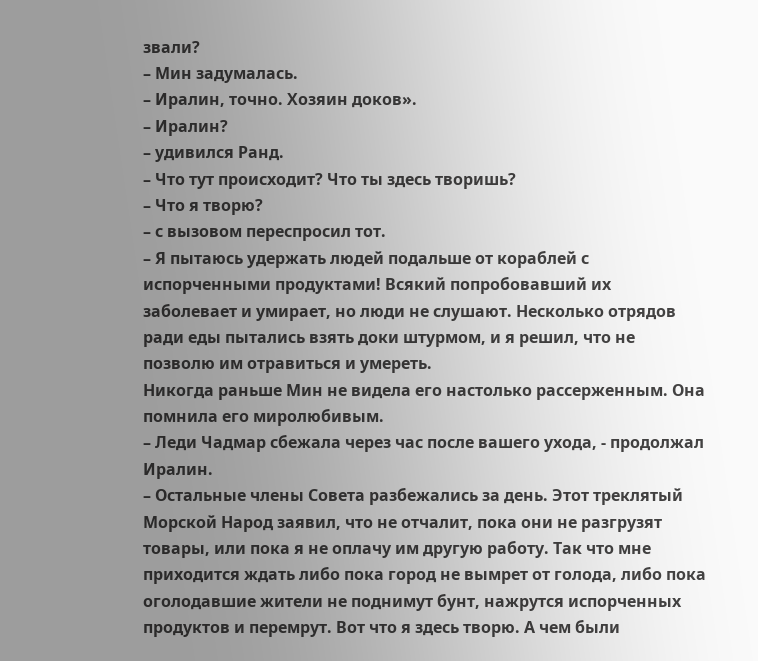звали?
– Мин задумалась.
– Иралин, точно. Хозяин доков».
– Иралин?
– удивился Ранд.
– Что тут происходит? Что ты здесь творишь?
– Что я творю?
– с вызовом переспросил тот.
– Я пытаюсь удержать людей подальше от кораблей с испорченными продуктами! Всякий попробовавший их заболевает и умирает, но люди не слушают. Несколько отрядов ради еды пытались взять доки штурмом, и я решил, что не позволю им отравиться и умереть.
Никогда раньше Мин не видела его настолько рассерженным. Она помнила его миролюбивым.
– Леди Чадмар сбежала через час после вашего ухода, - продолжал Иралин.
– Остальные члены Совета разбежались за день. Этот треклятый Морской Народ заявил, что не отчалит, пока они не разгрузят товары, или пока я не оплачу им другую работу. Так что мне приходится ждать либо пока город не вымрет от голода, либо пока оголодавшие жители не поднимут бунт, нажрутся испорченных продуктов и перемрут. Вот что я здесь творю. А чем были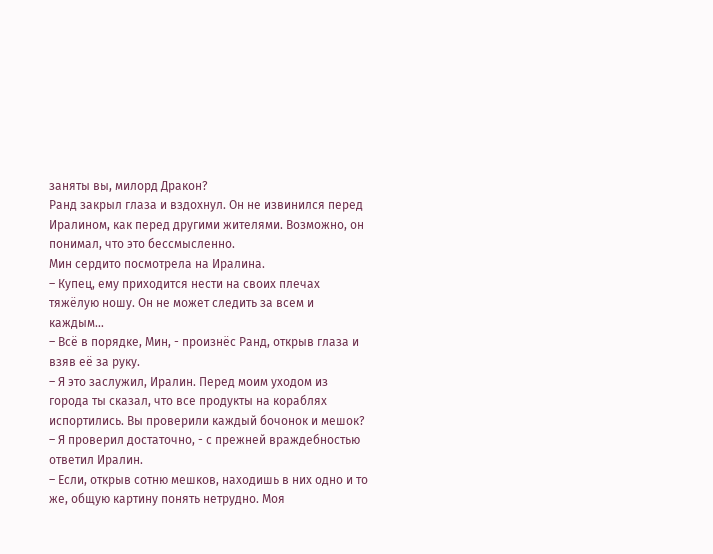заняты вы, милорд Дракон?
Ранд закрыл глаза и вздохнул. Он не извинился перед Иралином, как перед другими жителями. Возможно, он понимал, что это бессмысленно.
Мин сердито посмотрела на Иралина.
– Купец, ему приходится нести на своих плечах тяжёлую ношу. Он не может следить за всем и каждым…
– Всё в порядке, Мин, - произнёс Ранд, открыв глаза и взяв её за руку.
– Я это заслужил, Иралин. Перед моим уходом из города ты сказал, что все продукты на кораблях испортились. Вы проверили каждый бочонок и мешок?
– Я проверил достаточно, - с прежней враждебностью ответил Иралин.
– Если, открыв сотню мешков, находишь в них одно и то же, общую картину понять нетрудно. Моя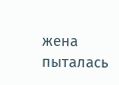жена пыталась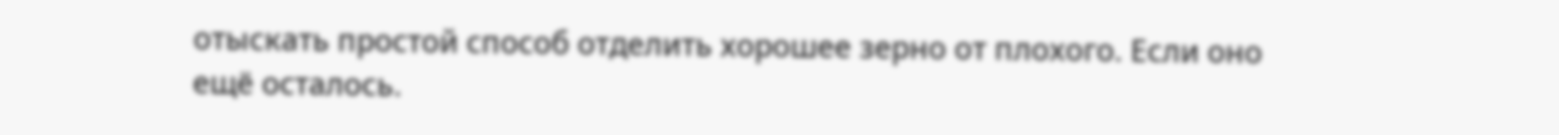отыскать простой способ отделить хорошее зерно от плохого. Если оно ещё осталось.